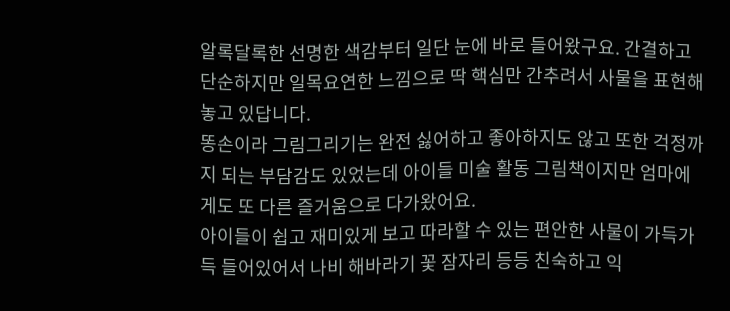알록달록한 선명한 색감부터 일단 눈에 바로 들어왔구요. 간결하고 단순하지만 일목요연한 느낌으로 딱 핵심만 간추려서 사물을 표현해놓고 있답니다.
똥손이라 그림그리기는 완전 싫어하고 좋아하지도 않고 또한 걱정까지 되는 부담감도 있었는데 아이들 미술 활동 그림책이지만 엄마에게도 또 다른 즐거움으로 다가왔어요.
아이들이 쉽고 재미있게 보고 따라할 수 있는 편안한 사물이 가득가득 들어있어서 나비 해바라기 꽃 잠자리 등등 친숙하고 익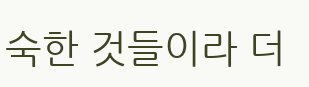숙한 것들이라 더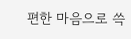편한 마음으로 쓱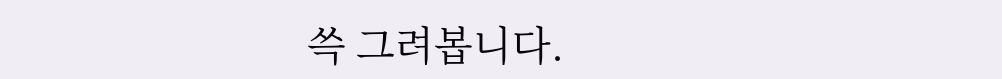쓱 그려봅니다.